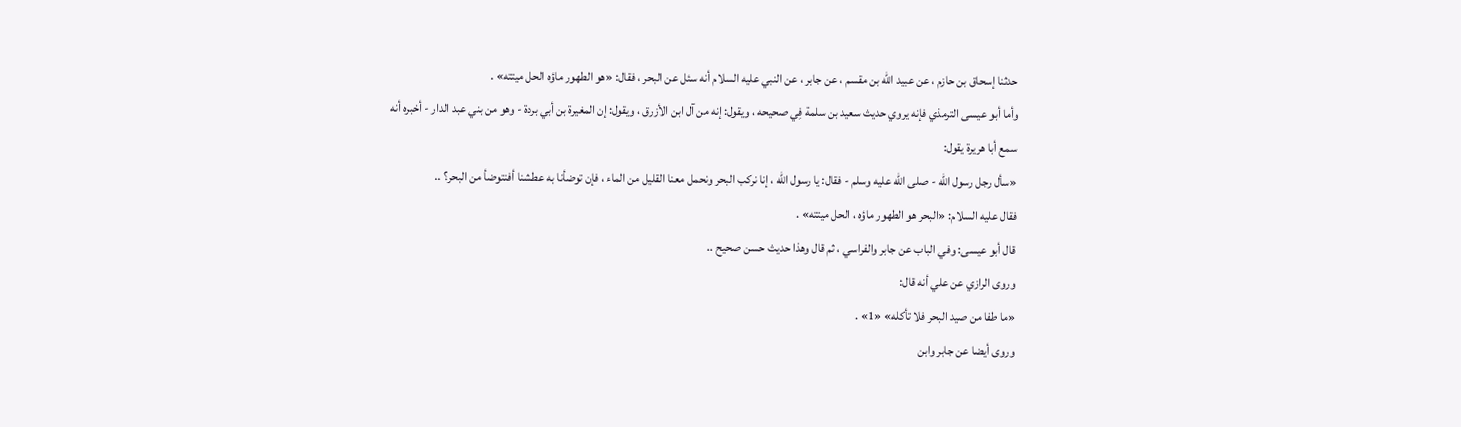حدثنا إسحاق بن حازم ، عن عبيد اللّه بن مقسم ، عن جابر ، عن النبي عليه السلام أنه سئل عن البحر ، فقال: «هو الطهور ماؤه الحل ميتته» .
وأما أبو عيسى الترمذي فإنه يروي حديث سعيد بن سلمة فِي صحيحه ، ويقول: إنه من آل ابن الأزرق ، ويقول: إن المغيرة بن أبي بردة - وهو من بني عبد الدار - أخبره أنه سمع أبا هريرة يقول:
«سأل رجل رسول اللّه - صلى اللّه عليه وسلم - فقال: يا رسول اللّه ، إنا نركب البحر ونحمل معنا القليل من الماء ، فإن توضأنا به عطشنا أفنتوضأ من البحر؟ ..
فقال عليه السلام: «البحر هو الطهور ماؤه ، الحل ميتته» .
قال أبو عيسى: وفي الباب عن جابر والفراسي ، ثم قال وهذا حديث حسن صحيح ..
وروى الرازي عن علي أنه قال:
«ما طفا من صيد البحر فلا تأكله» «1» .
وروى أيضا عن جابر وابن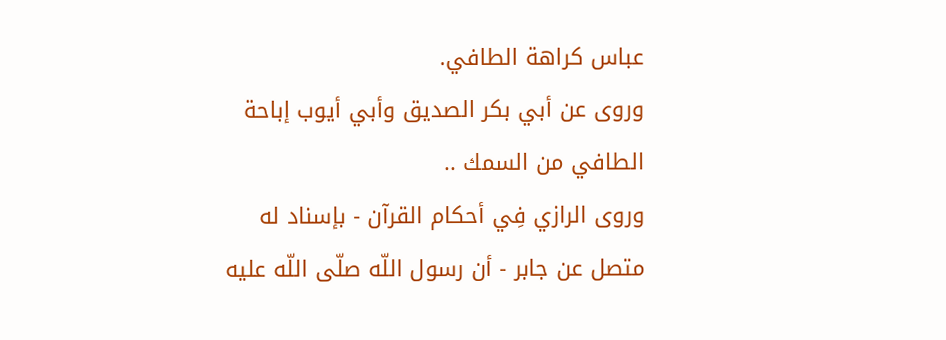عباس كراهة الطافي.
وروى عن أبي بكر الصديق وأبي أيوب إباحة الطافي من السمك ..
وروى الرازي فِي أحكام القرآن - بإسناد له متصل عن جابر - أن رسول اللّه صلّى اللّه عليه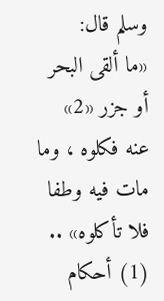وسلم قال:
«ما ألقى البحر أو جزر «2» عنه فكلوه ، وما مات فيه وطفا فلا تأكلوه» ..
(1) أحكام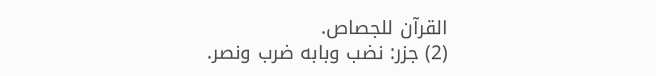القرآن للجصاص.
(2) جزر: نضب وبابه ضرب ونصر.